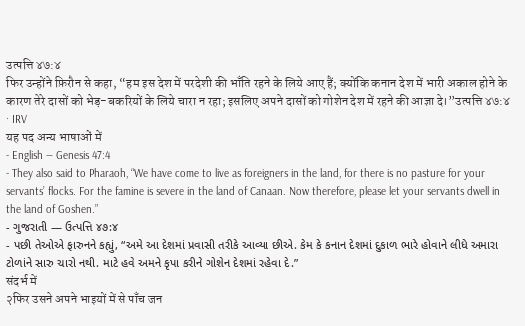उत्पत्ति ४७:४
फिर उन्होंने फ़िरौन से कहा, “हम इस देश में परदेशी की भाँति रहने के लिये आए हैं; क्योंकि कनान देश में भारी अकाल होने के कारण तेरे दासों को भेड़-बकरियों के लिये चारा न रहा; इसलिए अपने दासों को गोशेन देश में रहने की आज्ञा दे।”उत्पत्ति ४७:४ · IRV
यह पद अन्य भाषाओं में
- English — Genesis 47:4
- They also said to Pharaoh, “We have come to live as foreigners in the land, for there is no pasture for your servants’ flocks. For the famine is severe in the land of Canaan. Now therefore, please let your servants dwell in the land of Goshen.”
- ગુજરાતી — ઉત્પત્તિ ૪૭:૪
- પછી તેઓએ ફારુનને કહ્યું, “અમે આ દેશમાં પ્રવાસી તરીકે આવ્યા છીએ. કેમ કે કનાન દેશમાં દુકાળ ભારે હોવાને લીધે અમારા ટોળાંને સારુ ચારો નથી. માટે હવે અમને કૃપા કરીને ગોશેન દેશમાં રહેવા દે.”
संदर्भ में
२फिर उसने अपने भाइयों में से पाँच जन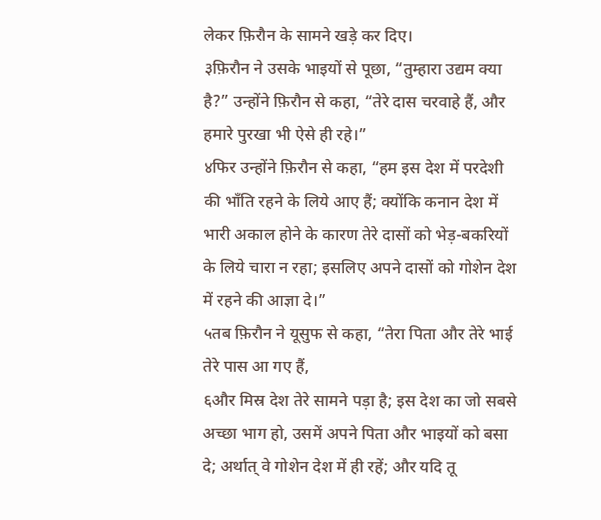लेकर फ़िरौन के सामने खड़े कर दिए।
३फ़िरौन ने उसके भाइयों से पूछा, “तुम्हारा उद्यम क्या है?” उन्होंने फ़िरौन से कहा, “तेरे दास चरवाहे हैं, और हमारे पुरखा भी ऐसे ही रहे।”
४फिर उन्होंने फ़िरौन से कहा, “हम इस देश में परदेशी की भाँति रहने के लिये आए हैं; क्योंकि कनान देश में भारी अकाल होने के कारण तेरे दासों को भेड़-बकरियों के लिये चारा न रहा; इसलिए अपने दासों को गोशेन देश में रहने की आज्ञा दे।”
५तब फ़िरौन ने यूसुफ से कहा, “तेरा पिता और तेरे भाई तेरे पास आ गए हैं,
६और मिस्र देश तेरे सामने पड़ा है; इस देश का जो सबसे अच्छा भाग हो, उसमें अपने पिता और भाइयों को बसा दे; अर्थात् वे गोशेन देश में ही रहें; और यदि तू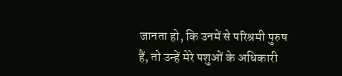जानता हो, कि उनमें से परिश्रमी पुरुष हैं, तो उन्हें मेरे पशुओं के अधिकारी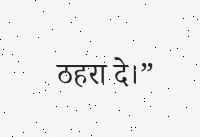ठहरा दे।”